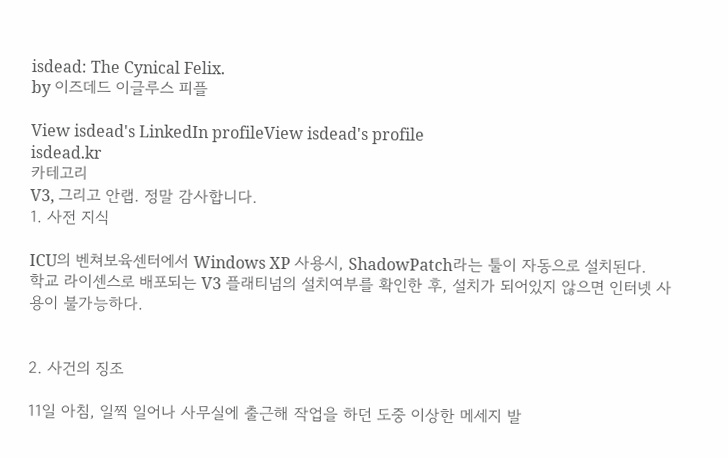isdead: The Cynical Felix.
by 이즈데드 이글루스 피플

View isdead's LinkedIn profileView isdead's profile
isdead.kr
카테고리
V3, 그리고 안랩. 정말 감사합니다.
1. 사전 지식

ICU의 벤쳐보육센터에서 Windows XP 사용시, ShadowPatch라는 툴이 자동으로 설치된다.
학교 라이센스로 배포되는 V3 플래티넘의 설치여부를 확인한 후, 설치가 되어있지 않으면 인터넷 사용이 불가능하다.


2. 사건의 징조

11일 아침, 일찍 일어나 사무실에 출근해 작업을 하던 도중 이상한 메세지 발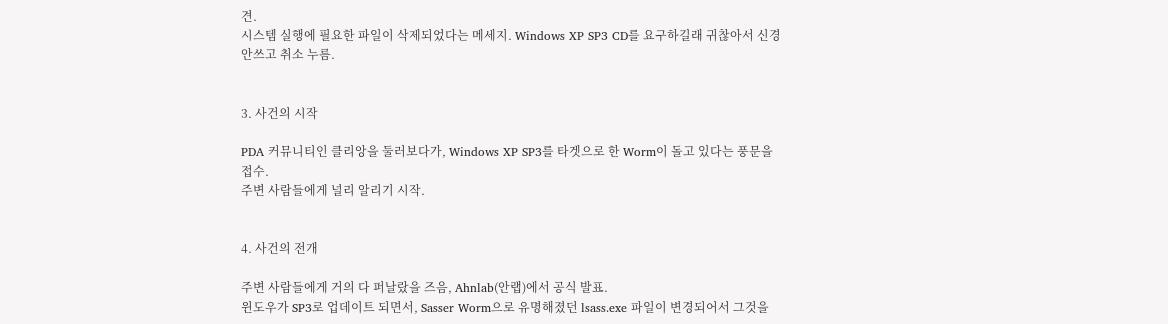견.
시스템 실행에 필요한 파일이 삭제되었다는 메세지. Windows XP SP3 CD를 요구하길래 귀찮아서 신경 안쓰고 취소 누름.


3. 사건의 시작

PDA 커뮤니티인 클리앙을 둘러보다가, Windows XP SP3를 타겟으로 한 Worm이 돌고 있다는 풍문을 접수.
주변 사람들에게 널리 알리기 시작.


4. 사건의 전개

주변 사람들에게 거의 다 퍼날랐을 즈음, Ahnlab(안랩)에서 공식 발표.
윈도우가 SP3로 업데이트 되면서, Sasser Worm으로 유명해졌던 lsass.exe 파일이 변경되어서 그것을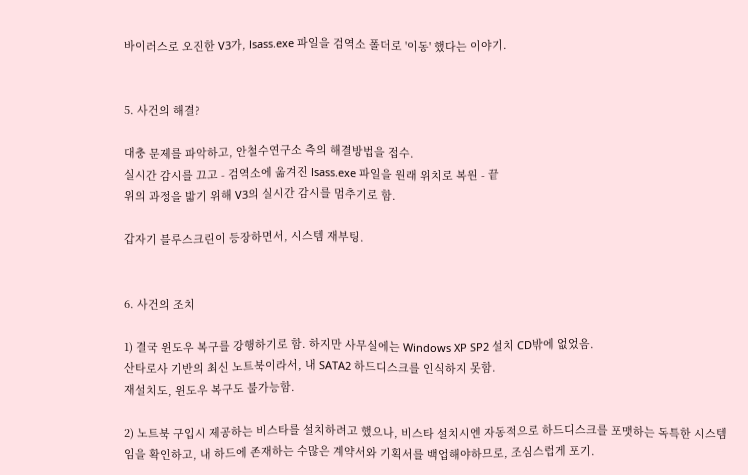바이러스로 오진한 V3가, lsass.exe 파일을 검역소 폴더로 '이동' 했다는 이야기.


5. 사건의 해결?

대충 문제를 파악하고, 안철수연구소 측의 해결방법을 접수.
실시간 감시를 끄고 - 검역소에 옮겨진 lsass.exe 파일을 원래 위치로 복원 - 끝
위의 과정을 밟기 위해 V3의 실시간 감시를 멈추기로 함.

갑자기 블루스크린이 등장하면서, 시스템 재부팅.


6. 사건의 조치

1) 결국 윈도우 복구를 강행하기로 함. 하지만 사무실에는 Windows XP SP2 설치 CD밖에 없었음.
산타로사 기반의 최신 노트북이라서, 내 SATA2 하드디스크를 인식하지 못함.
재설치도, 윈도우 복구도 불가능함.

2) 노트북 구입시 제공하는 비스타를 설치하려고 했으나, 비스타 설치시엔 자동적으로 하드디스크를 포맷하는 독특한 시스템임을 확인하고, 내 하드에 존재하는 수많은 계약서와 기획서를 백업해야하므로, 조심스럽게 포기.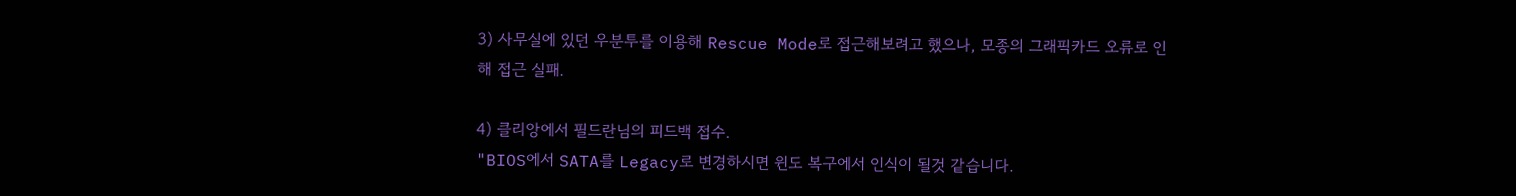3) 사무실에 있던 우분투를 이용해 Rescue Mode로 접근해보려고 했으나, 모종의 그래픽카드 오류로 인해 접근 실패.

4) 클리앙에서 필드란님의 피드백 접수.
"BIOS에서 SATA를 Legacy로 변경하시면 윈도 복구에서 인식이 될것 같습니다.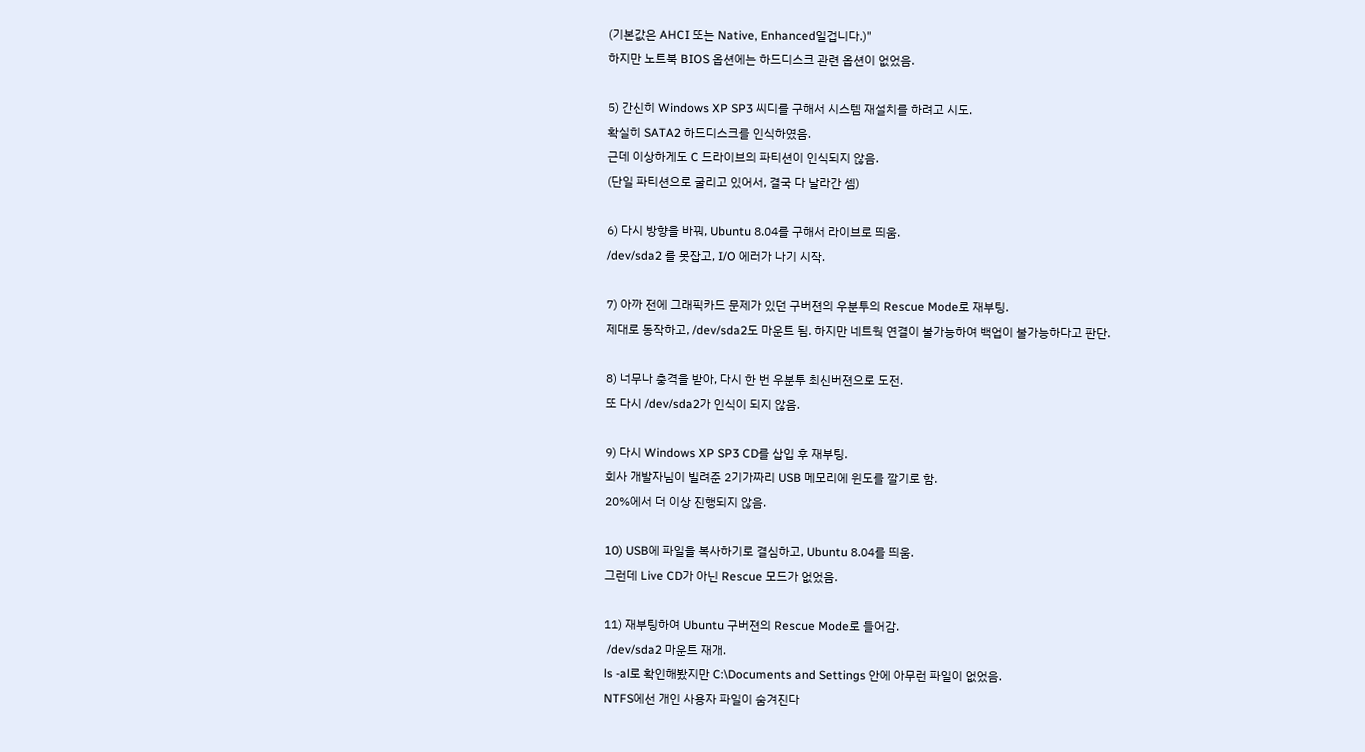(기본값은 AHCI 또는 Native, Enhanced일겁니다.)"
하지만 노트북 BIOS 옵션에는 하드디스크 관련 옵션이 없었음.

5) 간신히 Windows XP SP3 씨디를 구해서 시스템 재설치를 하려고 시도.
확실히 SATA2 하드디스크를 인식하였음.
근데 이상하게도 C 드라이브의 파티션이 인식되지 않음.
(단일 파티션으로 굴리고 있어서, 결국 다 날라간 셈)

6) 다시 방향을 바꿔, Ubuntu 8.04를 구해서 라이브로 띄움.
/dev/sda2 를 못잡고, I/O 에러가 나기 시작.

7) 아까 전에 그래픽카드 문제가 있던 구버젼의 우분투의 Rescue Mode로 재부팅.
제대로 동작하고, /dev/sda2도 마운트 됨. 하지만 네트웍 연결이 불가능하여 백업이 불가능하다고 판단.

8) 너무나 충격을 받아, 다시 한 번 우분투 최신버젼으로 도전.
또 다시 /dev/sda2가 인식이 되지 않음.

9) 다시 Windows XP SP3 CD를 삽입 후 재부팅.
회사 개발자님이 빌려준 2기가짜리 USB 메모리에 윈도를 깔기로 함.
20%에서 더 이상 진행되지 않음.

10) USB에 파일을 복사하기로 결심하고, Ubuntu 8.04를 띄움.
그런데 Live CD가 아닌 Rescue 모드가 없었음.

11) 재부팅하여 Ubuntu 구버젼의 Rescue Mode로 들어감.
 /dev/sda2 마운트 재개.
ls -al로 확인해봤지만 C:\Documents and Settings 안에 아무런 파일이 없었음.
NTFS에선 개인 사용자 파일이 숨겨진다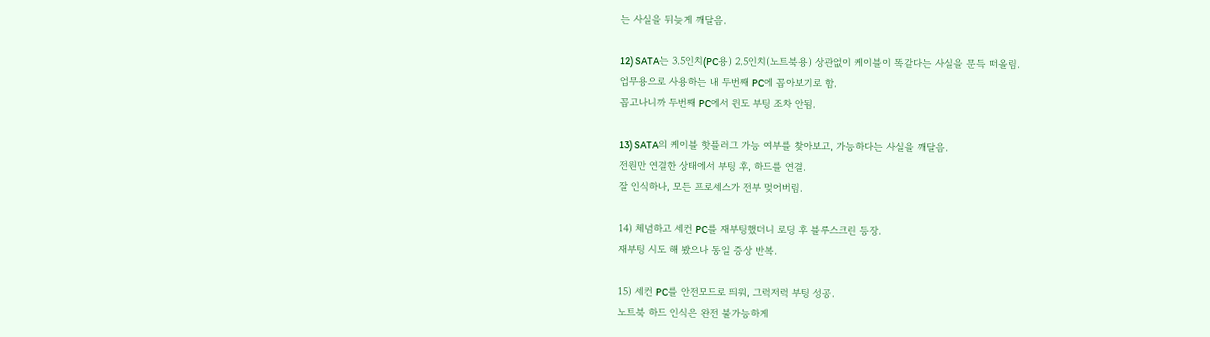는 사실을 뒤늦게 깨달음.

12) SATA는 3.5인치(PC용) 2.5인치(노트북용) 상관없이 케이블이 똑같다는 사실을 문득 떠올림.
업무용으로 사용하는 내 두번째 PC에 꼽아보기로 함.
꼽고나니까 두번째 PC에서 윈도 부팅 조차 안됨.

13) SATA의 케이블 핫플러그 가능 여부를 찾아보고, 가능하다는 사실을 깨달음.
전원만 연결한 상태에서 부팅 후, 하드를 연결.
잘 인식하나, 모든 프로세스가 전부 멎어버림.

14) 체념하고 세컨 PC를 재부팅했더니 로딩 후 블루스크린 등장.
재부팅 시도 해 봤으나 동일 증상 반복.

15) 세컨 PC를 안전모드로 띄워, 그럭저럭 부팅 성공.
노트북 하드 인식은 완전 불가능하게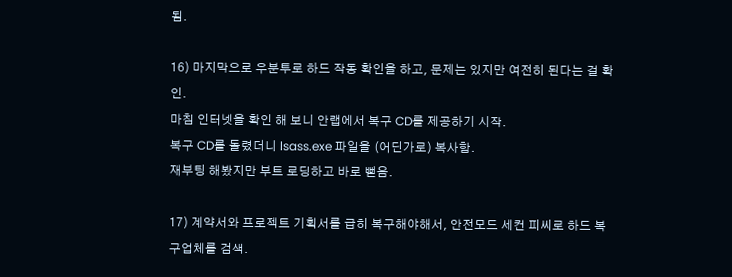됨.

16) 마지막으로 우분투로 하드 작동 확인을 하고, 문제는 있지만 여전히 된다는 걸 확인.
마침 인터넷을 확인 해 보니 안랩에서 복구 CD를 제공하기 시작.
복구 CD를 돌렸더니 lsass.exe 파일을 (어딘가로) 복사함.
재부팅 해봤지만 부트 로딩하고 바로 뻗음.

17) 계약서와 프로젝트 기획서를 급히 복구해야해서, 안전모드 세컨 피씨로 하드 복구업체를 검색.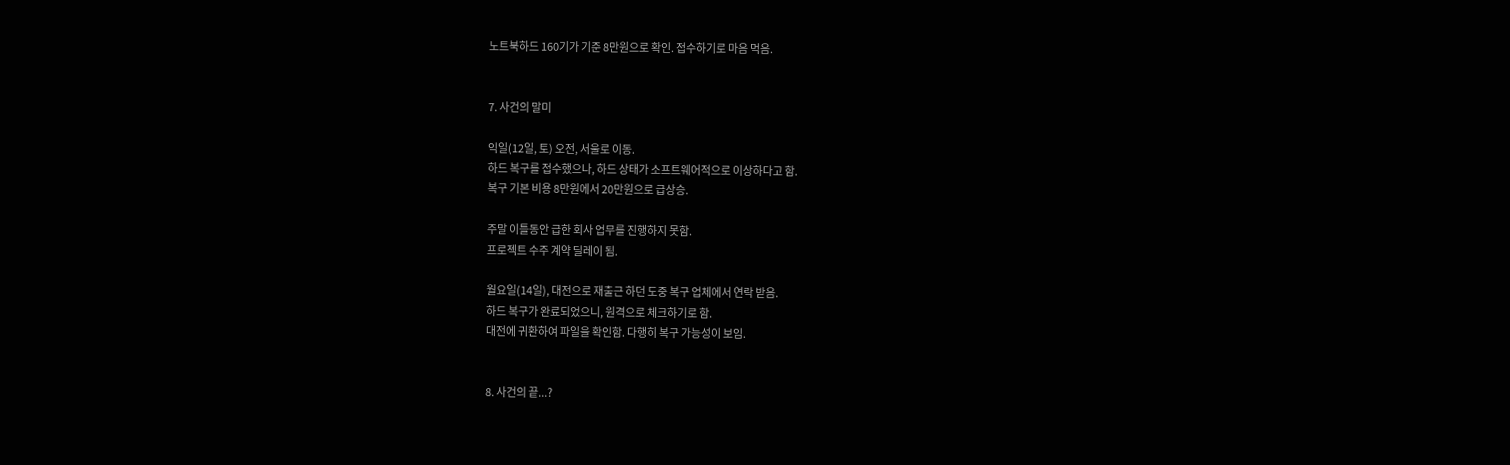노트북하드 160기가 기준 8만원으로 확인. 접수하기로 마음 먹음.


7. 사건의 말미

익일(12일, 토) 오전, 서울로 이동.
하드 복구를 접수했으나, 하드 상태가 소프트웨어적으로 이상하다고 함.
복구 기본 비용 8만원에서 20만원으로 급상승.

주말 이틀동안 급한 회사 업무를 진행하지 못함.
프로젝트 수주 계약 딜레이 됨.

월요일(14일), 대전으로 재출근 하던 도중 복구 업체에서 연락 받음.
하드 복구가 완료되었으니, 원격으로 체크하기로 함.
대전에 귀환하여 파일을 확인함. 다행히 복구 가능성이 보임.


8. 사건의 끝...?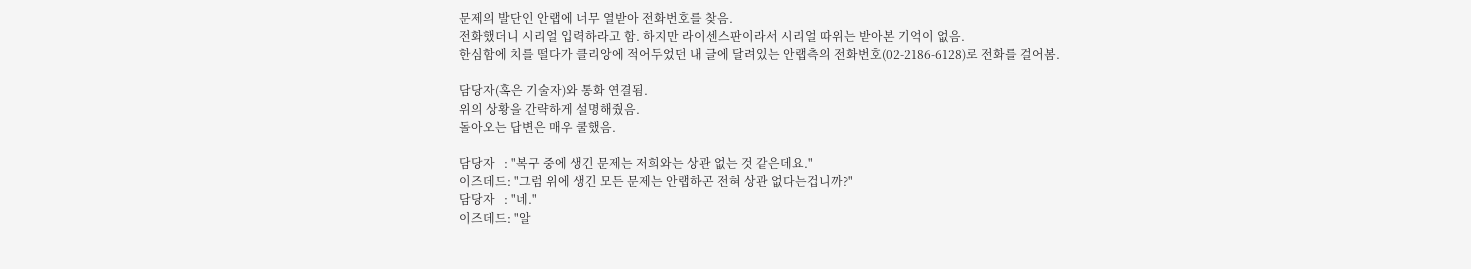문제의 발단인 안랩에 너무 열받아 전화번호를 찾음.
전화했더니 시리얼 입력하라고 함. 하지만 라이센스판이라서 시리얼 따위는 받아본 기억이 없음.
한심함에 치를 떨다가 클리앙에 적어두었던 내 글에 달려있는 안랩측의 전화번호(02-2186-6128)로 전화를 걸어봄.

담당자(혹은 기술자)와 통화 연결됨.
위의 상황을 간략하게 설명해줬음.
돌아오는 답변은 매우 쿨했음.

담당자   : "복구 중에 생긴 문제는 저희와는 상관 없는 것 같은데요."
이즈데드: "그럼 위에 생긴 모든 문제는 안랩하곤 전혀 상관 없다는겁니까?"
담당자   : "네."
이즈데드: "알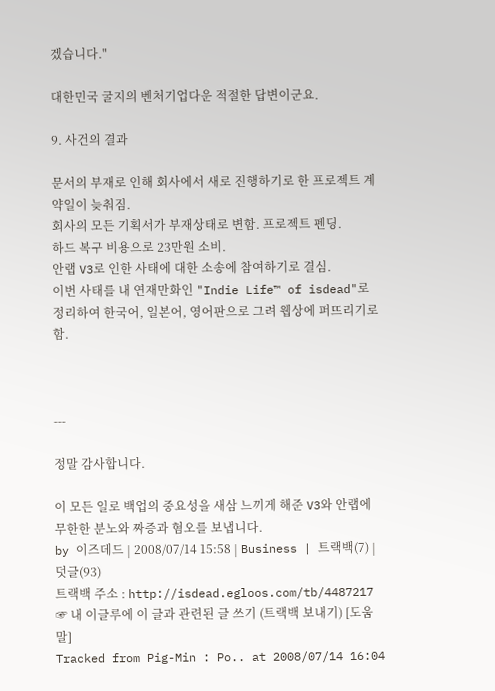겠습니다."

대한민국 굴지의 벤처기업다운 적절한 답변이군요.

9. 사건의 결과

문서의 부재로 인해 회사에서 새로 진행하기로 한 프로젝트 계약일이 늦춰짐.
회사의 모든 기획서가 부재상태로 변함. 프로젝트 펜딩.
하드 복구 비용으로 23만원 소비.
안랩 V3로 인한 사태에 대한 소송에 참여하기로 결심.
이번 사태를 내 연재만화인 "Indie Life™ of isdead"로 정리하여 한국어, 일본어, 영어판으로 그려 웹상에 퍼뜨리기로 함.



---

정말 감사합니다.

이 모든 일로 백업의 중요성을 새삼 느끼게 해준 V3와 안랩에 무한한 분노와 짜증과 혐오를 보냅니다.
by 이즈데드 | 2008/07/14 15:58 | Business | 트랙백(7) | 덧글(93)
트랙백 주소 : http://isdead.egloos.com/tb/4487217
☞ 내 이글루에 이 글과 관련된 글 쓰기 (트랙백 보내기) [도움말]
Tracked from Pig-Min : Po.. at 2008/07/14 16:04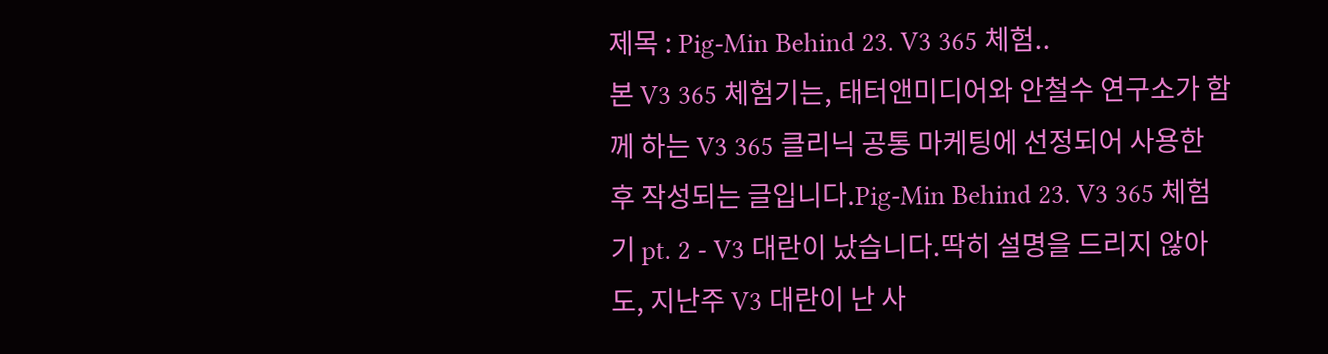제목 : Pig-Min Behind 23. V3 365 체험..
본 V3 365 체험기는, 태터앤미디어와 안철수 연구소가 함께 하는 V3 365 클리닉 공통 마케팅에 선정되어 사용한 후 작성되는 글입니다.Pig-Min Behind 23. V3 365 체험기 pt. 2 - V3 대란이 났습니다.딱히 설명을 드리지 않아도, 지난주 V3 대란이 난 사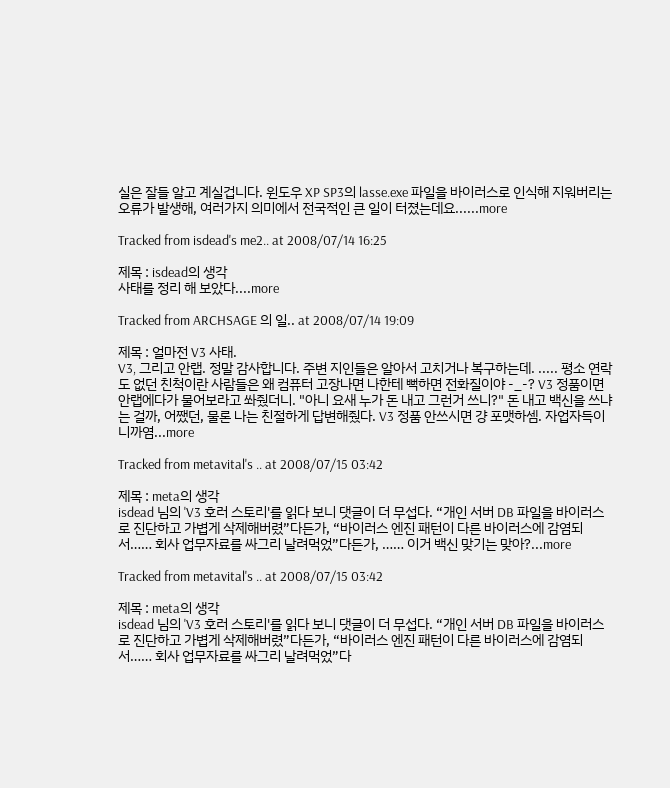실은 잘들 알고 계실겁니다. 윈도우 XP SP3의 lasse.exe 파일을 바이러스로 인식해 지워버리는 오류가 발생해, 여러가지 의미에서 전국적인 큰 일이 터졌는데요......more

Tracked from isdead's me2.. at 2008/07/14 16:25

제목 : isdead의 생각
사태를 정리 해 보았다....more

Tracked from ARCHSAGE 의 일.. at 2008/07/14 19:09

제목 : 얼마전 V3 사태.
V3, 그리고 안랩. 정말 감사합니다. 주변 지인들은 알아서 고치거나 복구하는데. ..... 평소 연락도 없던 친척이란 사람들은 왜 컴퓨터 고장나면 나한테 뻑하면 전화질이야 -_-? V3 정품이면 안랩에다가 물어보라고 쏴줬더니. "아니 요새 누가 돈 내고 그런거 쓰니?" 돈 내고 백신을 쓰냐는 걸까, 어쨌던, 물론 나는 친절하게 답변해줬다. V3 정품 안쓰시면 걍 포맷하셈. 자업자득이니까염...more

Tracked from metavital's .. at 2008/07/15 03:42

제목 : meta의 생각
isdead 님의 'V3 호러 스토리'를 읽다 보니 댓글이 더 무섭다. “개인 서버 DB 파일을 바이러스로 진단하고 가볍게 삭제해버렸”다든가, “바이러스 엔진 패턴이 다른 바이러스에 감염되서…… 회사 업무자료를 싸그리 날려먹었”다든가, …… 이거 백신 맞기는 맞아?...more

Tracked from metavital's .. at 2008/07/15 03:42

제목 : meta의 생각
isdead 님의 'V3 호러 스토리'를 읽다 보니 댓글이 더 무섭다. “개인 서버 DB 파일을 바이러스로 진단하고 가볍게 삭제해버렸”다든가, “바이러스 엔진 패턴이 다른 바이러스에 감염되서…… 회사 업무자료를 싸그리 날려먹었”다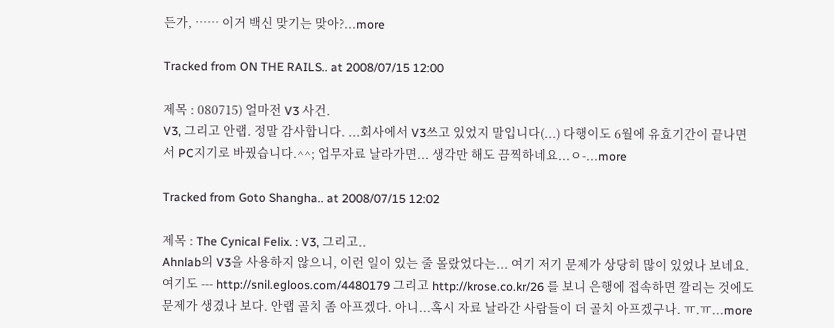든가, …… 이거 백신 맞기는 맞아?...more

Tracked from ON THE RAILS.. at 2008/07/15 12:00

제목 : 080715) 얼마전 V3 사건.
V3, 그리고 안랩. 정말 감사합니다. ...회사에서 V3쓰고 있었지 말입니다(...) 다행이도 6월에 유효기간이 끝나면서 PC지기로 바꿨습니다.^^; 업무자료 날라가면... 생각만 해도 끔찍하네요...ㅇ-...more

Tracked from Goto Shangha.. at 2008/07/15 12:02

제목 : The Cynical Felix. : V3, 그리고..
Ahnlab의 V3을 사용하지 않으니, 이런 일이 있는 줄 몰랐었다는... 여기 저기 문제가 상당히 많이 있었나 보네요. 여기도 --- http://snil.egloos.com/4480179 그리고 http://krose.co.kr/26 를 보니 은행에 접속하면 깔리는 것에도 문제가 생겼나 보다. 안랩 골치 좀 아프겠다. 아니...혹시 자료 날라간 사람들이 더 골치 아프겠구나. ㅠ.ㅠ...more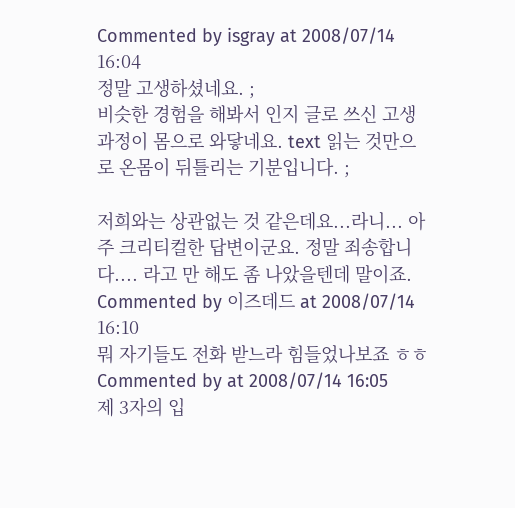Commented by isgray at 2008/07/14 16:04
정말 고생하셨네요. ;
비슷한 경험을 해봐서 인지 글로 쓰신 고생 과정이 몸으로 와닿네요. text 읽는 것만으로 온몸이 뒤틀리는 기분입니다. ;

저희와는 상관없는 것 같은데요...라니... 아주 크리티컬한 답변이군요. 정말 죄송합니다.... 라고 만 해도 좀 나았을텐데 말이죠.
Commented by 이즈데드 at 2008/07/14 16:10
뭐 자기들도 전화 받느라 힘들었나보죠 ㅎㅎ
Commented by at 2008/07/14 16:05
제 3자의 입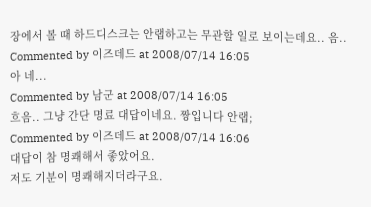장에서 볼 때 하드디스크는 안랩하고는 무관할 일로 보이는데요.. 음..
Commented by 이즈데드 at 2008/07/14 16:05
아 네...
Commented by 남군 at 2008/07/14 16:05
흐음.. 그냥 간단 명료 대답이네요. 짱입니다 안랩;
Commented by 이즈데드 at 2008/07/14 16:06
대답이 참 명쾌해서 좋았어요.
저도 기분이 명쾌해지더라구요.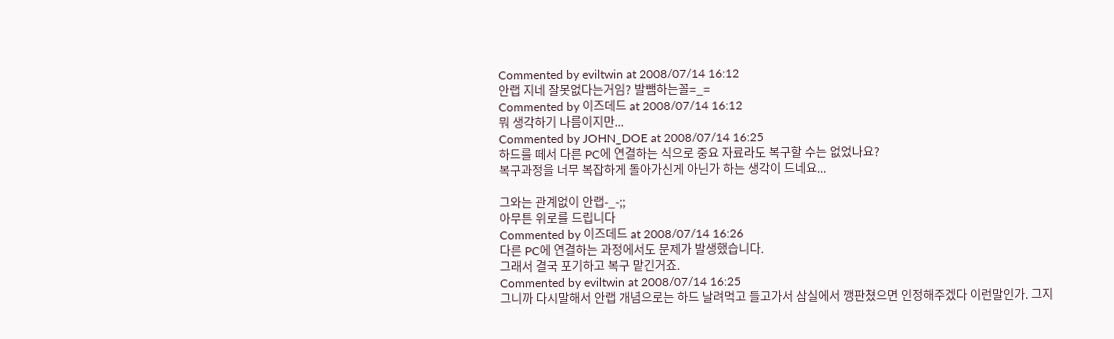Commented by eviltwin at 2008/07/14 16:12
안랩 지네 잘못없다는거임? 발뺌하는꼴=_=
Commented by 이즈데드 at 2008/07/14 16:12
뭐 생각하기 나름이지만...
Commented by JOHN_DOE at 2008/07/14 16:25
하드를 떼서 다른 PC에 연결하는 식으로 중요 자료라도 복구할 수는 없었나요?
복구과정을 너무 복잡하게 돌아가신게 아닌가 하는 생각이 드네요...

그와는 관계없이 안랩-_-;;
아무튼 위로를 드립니다
Commented by 이즈데드 at 2008/07/14 16:26
다른 PC에 연결하는 과정에서도 문제가 발생했습니다.
그래서 결국 포기하고 복구 맡긴거죠.
Commented by eviltwin at 2008/07/14 16:25
그니까 다시말해서 안랩 개념으로는 하드 날려먹고 들고가서 삼실에서 깽판쳤으면 인정해주겠다 이런말인가. 그지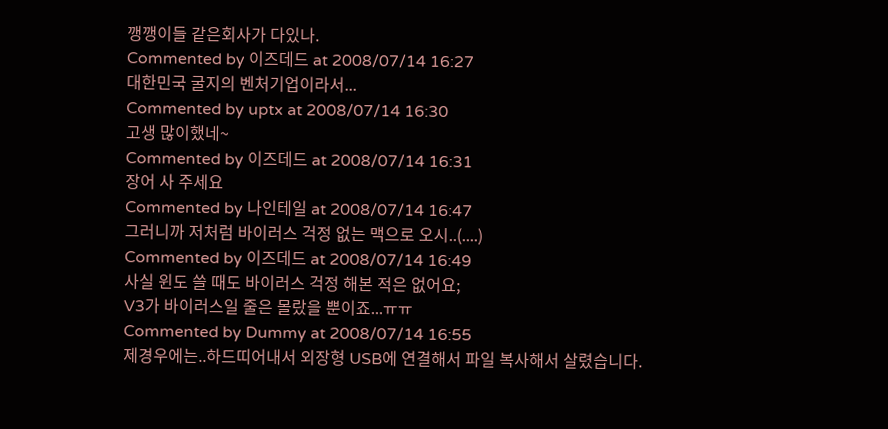깽깽이들 같은회사가 다있나.
Commented by 이즈데드 at 2008/07/14 16:27
대한민국 굴지의 벤처기업이라서...
Commented by uptx at 2008/07/14 16:30
고생 많이했네~
Commented by 이즈데드 at 2008/07/14 16:31
장어 사 주세요
Commented by 나인테일 at 2008/07/14 16:47
그러니까 저처럼 바이러스 걱정 없는 맥으로 오시..(....)
Commented by 이즈데드 at 2008/07/14 16:49
사실 윈도 쓸 때도 바이러스 걱정 해본 적은 없어요;
V3가 바이러스일 줄은 몰랐을 뿐이죠...ㅠㅠ
Commented by Dummy at 2008/07/14 16:55
제경우에는..하드띠어내서 외장형 USB에 연결해서 파일 복사해서 살렸습니다.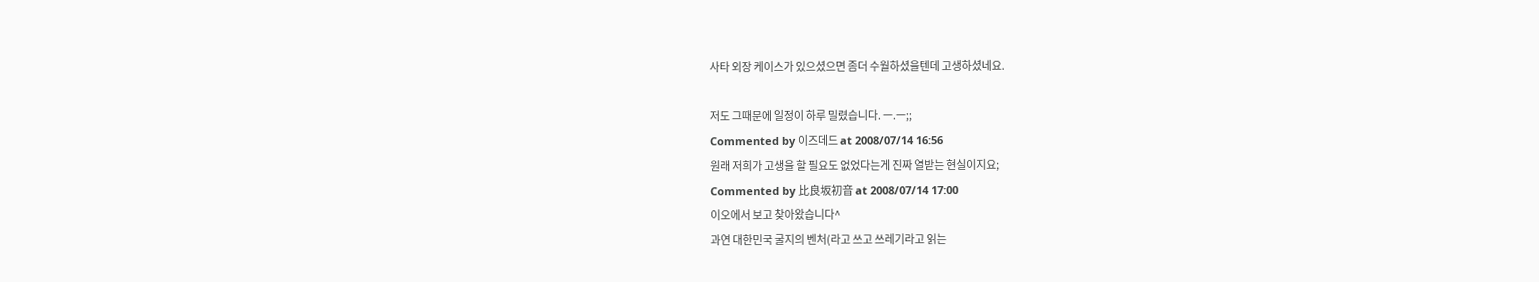사타 외장 케이스가 있으셨으면 좀더 수월하셨을텐데 고생하셨네요.

저도 그때문에 일정이 하루 밀렸습니다. ㅡ.ㅡ;;
Commented by 이즈데드 at 2008/07/14 16:56
원래 저희가 고생을 할 필요도 없었다는게 진짜 열받는 현실이지요;
Commented by 比良坂初音 at 2008/07/14 17:00
이오에서 보고 찾아왔습니다^
과연 대한민국 굴지의 벤처(라고 쓰고 쓰레기라고 읽는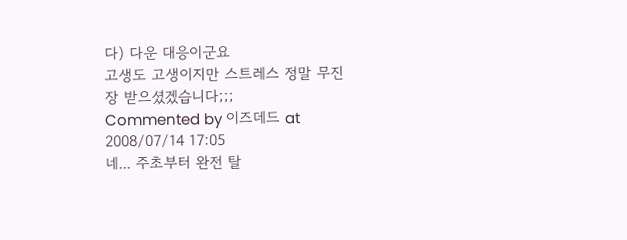다) 다운 대응이군요
고생도 고생이지만 스트레스 정말 무진장 받으셨겠습니다;;;
Commented by 이즈데드 at 2008/07/14 17:05
네... 주초부터 완전 탈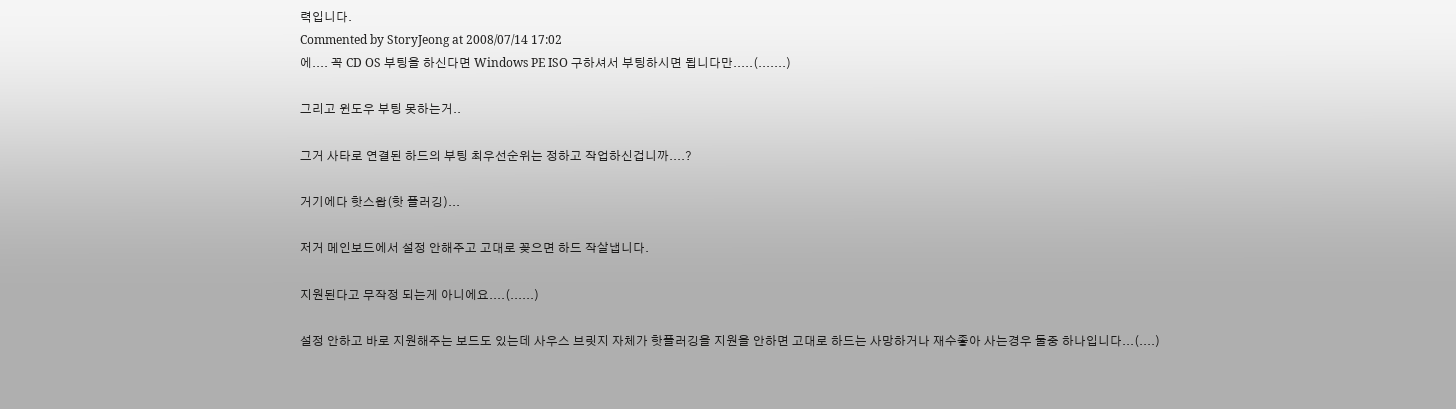력입니다.
Commented by StoryJeong at 2008/07/14 17:02
에.... 꼭 CD OS 부팅을 하신다면 Windows PE ISO 구하셔서 부팅하시면 됩니다만.....(.......)

그리고 윈도우 부팅 못하는거..

그거 사타로 연결된 하드의 부팅 최우선순위는 정하고 작업하신겁니까....?

거기에다 핫스왑(핫 플러깅)...

저거 메인보드에서 설정 안해주고 고대로 꽂으면 하드 작살냅니다.

지원된다고 무작정 되는게 아니에요....(......)

설정 안하고 바로 지원해주는 보드도 있는데 사우스 브릿지 자체가 핫플러깅을 지원을 안하면 고대로 하드는 사망하거나 재수좋아 사는경우 둘중 하나입니다...(....)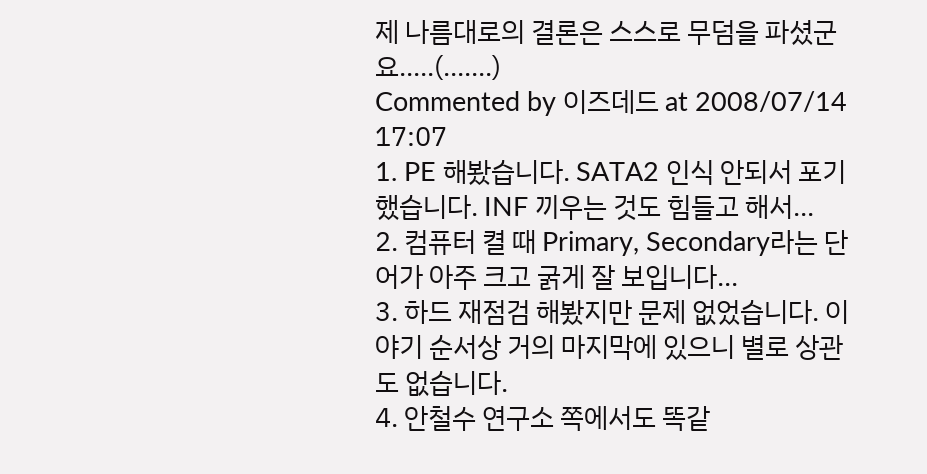제 나름대로의 결론은 스스로 무덤을 파셨군요.....(.......)
Commented by 이즈데드 at 2008/07/14 17:07
1. PE 해봤습니다. SATA2 인식 안되서 포기했습니다. INF 끼우는 것도 힘들고 해서...
2. 컴퓨터 켤 때 Primary, Secondary라는 단어가 아주 크고 굵게 잘 보입니다...
3. 하드 재점검 해봤지만 문제 없었습니다. 이야기 순서상 거의 마지막에 있으니 별로 상관도 없습니다.
4. 안철수 연구소 쪽에서도 똑같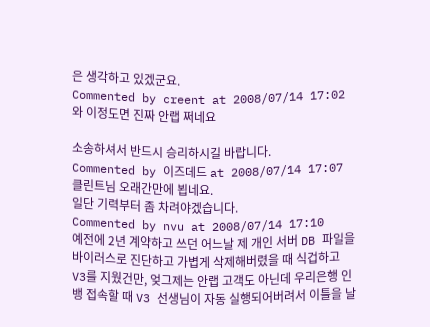은 생각하고 있겠군요.
Commented by creent at 2008/07/14 17:02
와 이정도면 진짜 안랩 쩌네요

소송하셔서 반드시 승리하시길 바랍니다.
Commented by 이즈데드 at 2008/07/14 17:07
클린트님 오래간만에 뵙네요.
일단 기력부터 좀 차려야겠습니다.
Commented by nvu at 2008/07/14 17:10
예전에 2년 계약하고 쓰던 어느날 제 개인 서버 DB 파일을 바이러스로 진단하고 가볍게 삭제해버렸을 때 식겁하고 V3를 지웠건만, 엊그제는 안랩 고객도 아닌데 우리은행 인뱅 접속할 때 V3 선생님이 자동 실행되어버려서 이틀을 날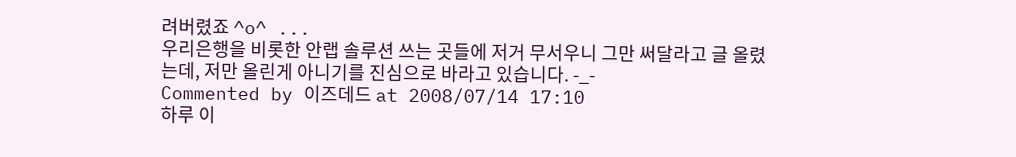려버렸죠 ^o^ ...
우리은행을 비롯한 안랩 솔루션 쓰는 곳들에 저거 무서우니 그만 써달라고 글 올렸는데, 저만 올린게 아니기를 진심으로 바라고 있습니다. -_-
Commented by 이즈데드 at 2008/07/14 17:10
하루 이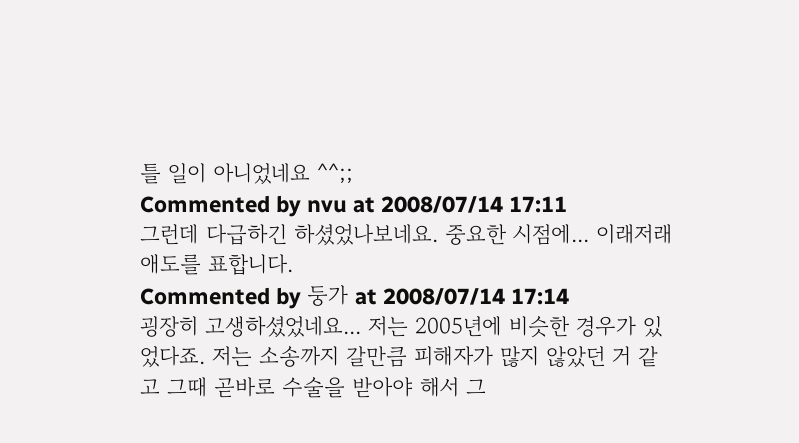틀 일이 아니었네요 ^^;;
Commented by nvu at 2008/07/14 17:11
그런데 다급하긴 하셨었나보네요. 중요한 시점에... 이래저래 애도를 표합니다.
Commented by 둥가 at 2008/07/14 17:14
굉장히 고생하셨었네요... 저는 2005년에 비슷한 경우가 있었다죠. 저는 소송까지 갈만큼 피해자가 많지 않았던 거 같고 그때 곧바로 수술을 받아야 해서 그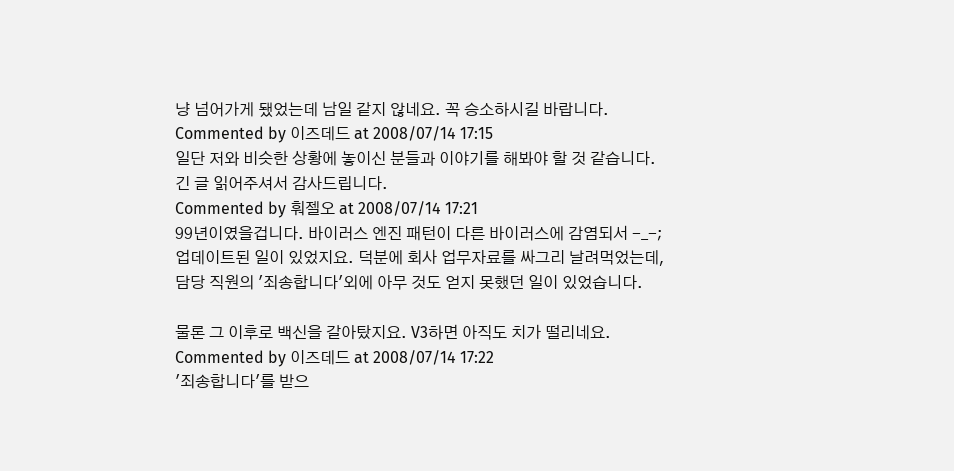냥 넘어가게 됐었는데 남일 같지 않네요. 꼭 승소하시길 바랍니다.
Commented by 이즈데드 at 2008/07/14 17:15
일단 저와 비슷한 상황에 놓이신 분들과 이야기를 해봐야 할 것 같습니다.
긴 글 읽어주셔서 감사드립니다.
Commented by 훠젤오 at 2008/07/14 17:21
99년이였을겁니다. 바이러스 엔진 패턴이 다른 바이러스에 감염되서 -_-;
업데이트된 일이 있었지요. 덕분에 회사 업무자료를 싸그리 날려먹었는데,
담당 직원의 '죄송합니다'외에 아무 것도 얻지 못했던 일이 있었습니다.

물론 그 이후로 백신을 갈아탔지요. V3하면 아직도 치가 떨리네요.
Commented by 이즈데드 at 2008/07/14 17:22
'죄송합니다'를 받으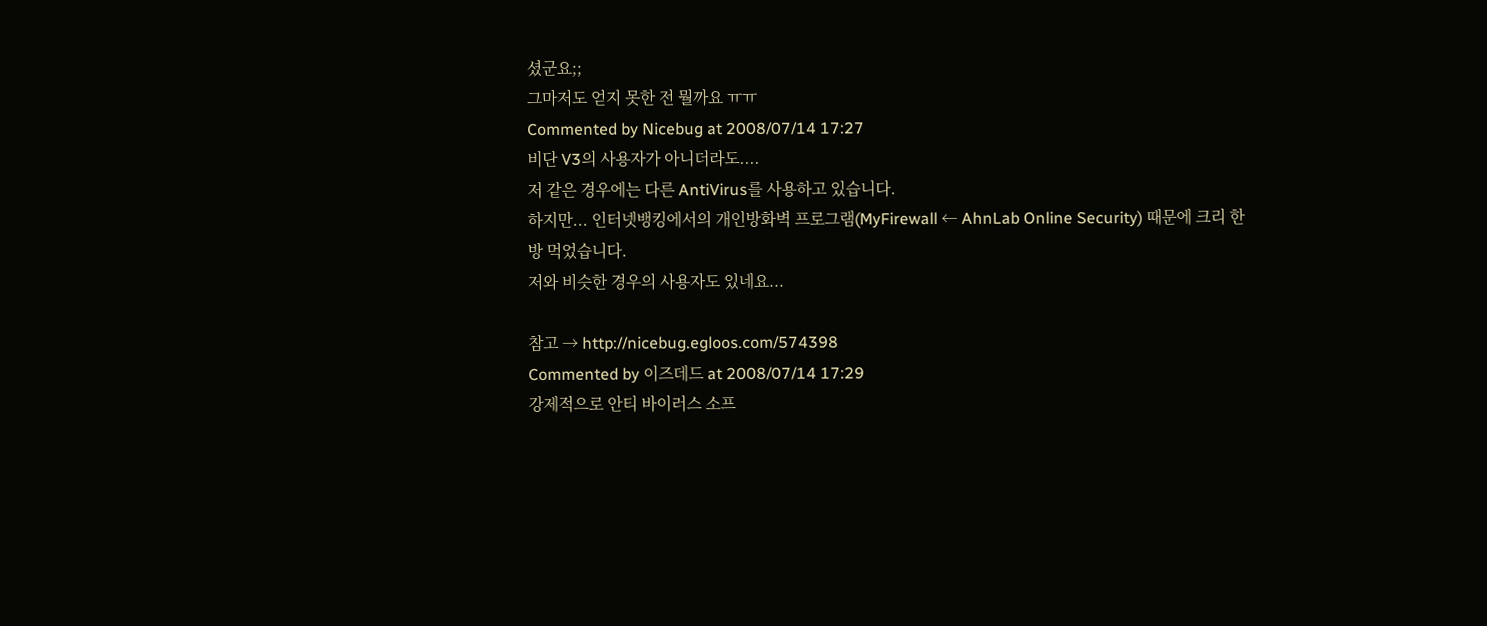셨군요;;
그마저도 얻지 못한 전 뭘까요 ㅠㅠ
Commented by Nicebug at 2008/07/14 17:27
비단 V3의 사용자가 아니더라도....
저 같은 경우에는 다른 AntiVirus를 사용하고 있습니다.
하지만... 인터넷뱅킹에서의 개인방화벽 프로그램(MyFirewall ← AhnLab Online Security) 때문에 크리 한방 먹었습니다.
저와 비슷한 경우의 사용자도 있네요...

참고 → http://nicebug.egloos.com/574398
Commented by 이즈데드 at 2008/07/14 17:29
강제적으로 안티 바이러스 소프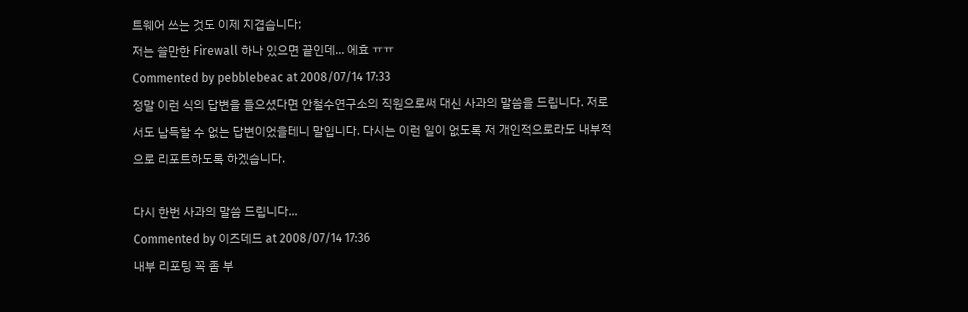트웨어 쓰는 것도 이제 지겹습니다;
저는 쓸만한 Firewall 하나 있으면 끝인데... 에효 ㅠㅠ
Commented by pebblebeac at 2008/07/14 17:33
정말 이런 식의 답변을 들으셨다면 안철수연구소의 직원으로써 대신 사과의 말씀을 드립니다. 저로서도 납득할 수 없는 답변이었을테니 말입니다. 다시는 이런 일이 없도록 저 개인적으로라도 내부적으로 리포트하도록 하겠습니다.

다시 한번 사과의 말씀 드립니다...
Commented by 이즈데드 at 2008/07/14 17:36
내부 리포팅 꼭 좀 부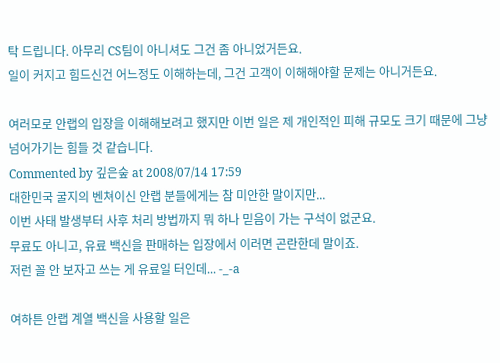탁 드립니다. 아무리 CS팀이 아니셔도 그건 좀 아니었거든요.
일이 커지고 힘드신건 어느정도 이해하는데, 그건 고객이 이해해야할 문제는 아니거든요.

여러모로 안랩의 입장을 이해해보려고 했지만 이번 일은 제 개인적인 피해 규모도 크기 때문에 그냥 넘어가기는 힘들 것 같습니다.
Commented by 깊은숲 at 2008/07/14 17:59
대한민국 굴지의 벤쳐이신 안랩 분들에게는 참 미안한 말이지만...
이번 사태 발생부터 사후 처리 방법까지 뭐 하나 믿음이 가는 구석이 없군요.
무료도 아니고, 유료 백신을 판매하는 입장에서 이러면 곤란한데 말이죠.
저런 꼴 안 보자고 쓰는 게 유료일 터인데... -_-a

여하튼 안랩 계열 백신을 사용할 일은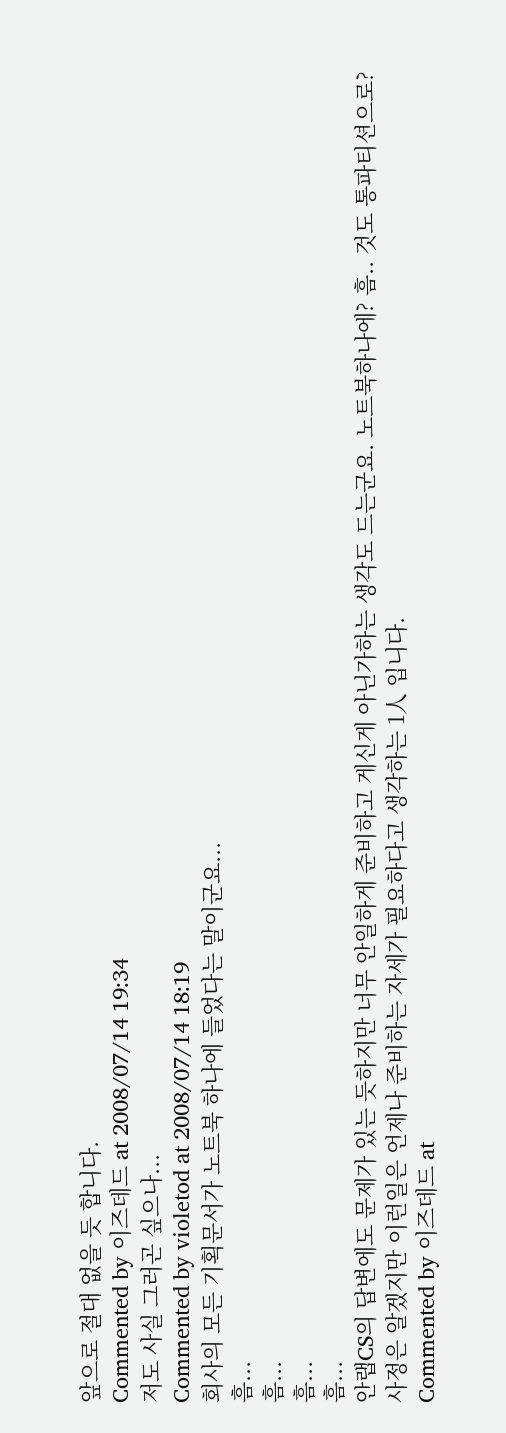앞으로 절대 없을 듯 합니다.
Commented by 이즈데드 at 2008/07/14 19:34
저도 사실 그러곤 싶으나...
Commented by violetod at 2008/07/14 18:19
회사의 모든 기획문서가 노트북 하나에 들었다는 말이군요...
흠...
흠...
흠...
흠...
안랩CS의 답변에도 문제가 있는 듯하지만 너무 안일하게 준비하고 게신게 아닌가하는 생각도 드는군요. 노트북하나에? 흠.. 것도 통파티션으로? 사정은 알겠지만 이런일은 언제나 준비하는 자세가 필요하다고 생각하는 1人 입니다.
Commented by 이즈데드 at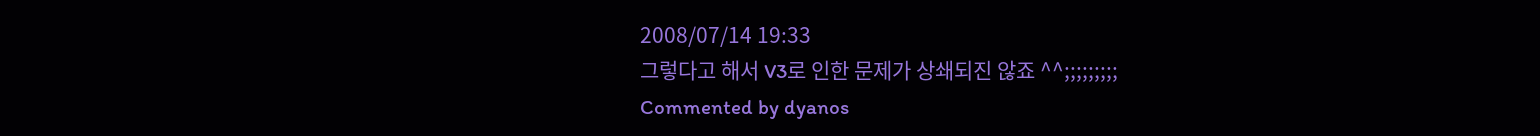2008/07/14 19:33
그렇다고 해서 V3로 인한 문제가 상쇄되진 않죠 ^^;;;;;;;;;
Commented by dyanos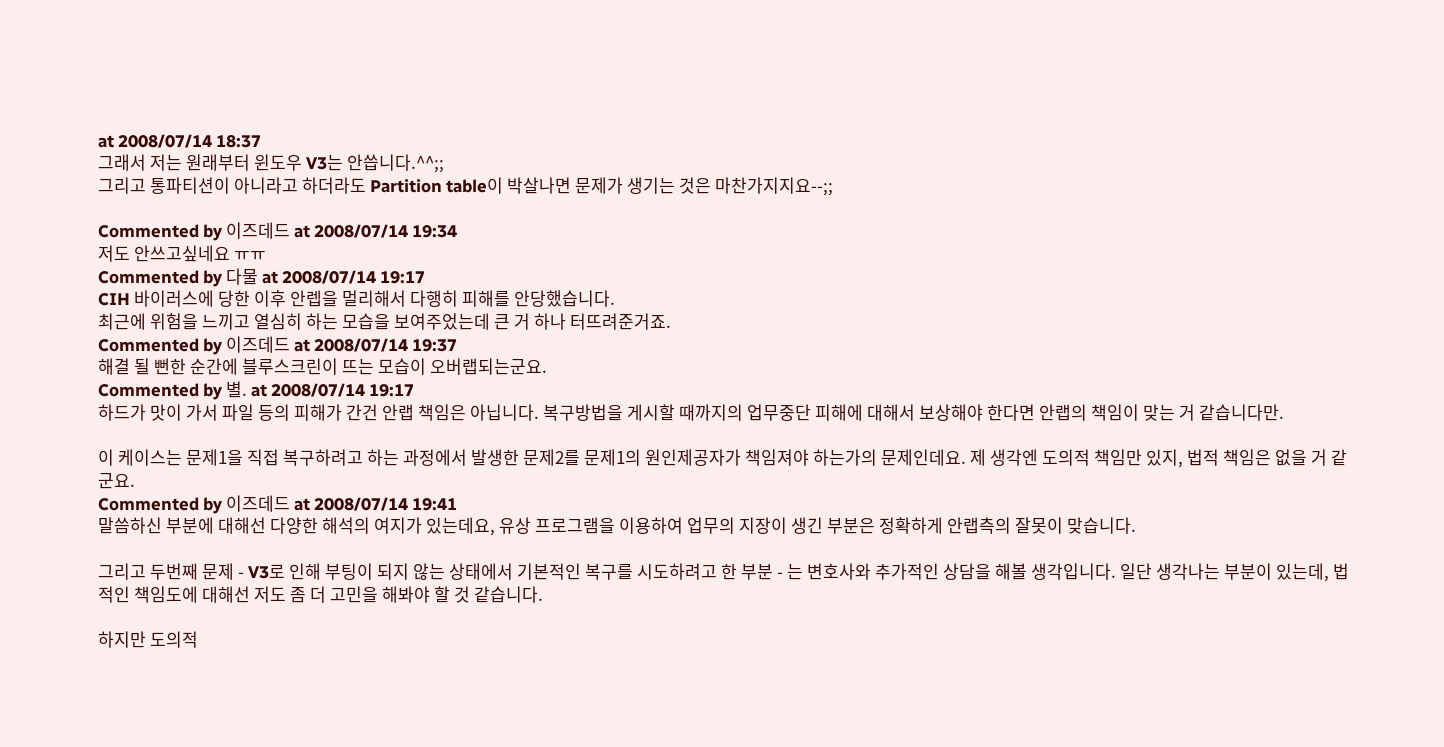at 2008/07/14 18:37
그래서 저는 원래부터 윈도우 V3는 안씁니다.^^;;
그리고 통파티션이 아니라고 하더라도 Partition table이 박살나면 문제가 생기는 것은 마찬가지지요--;;

Commented by 이즈데드 at 2008/07/14 19:34
저도 안쓰고싶네요 ㅠㅠ
Commented by 다물 at 2008/07/14 19:17
CIH 바이러스에 당한 이후 안렙을 멀리해서 다행히 피해를 안당했습니다.
최근에 위험을 느끼고 열심히 하는 모습을 보여주었는데 큰 거 하나 터뜨려준거죠.
Commented by 이즈데드 at 2008/07/14 19:37
해결 될 뻔한 순간에 블루스크린이 뜨는 모습이 오버랩되는군요.
Commented by 별. at 2008/07/14 19:17
하드가 맛이 가서 파일 등의 피해가 간건 안랩 책임은 아닙니다. 복구방법을 게시할 때까지의 업무중단 피해에 대해서 보상해야 한다면 안랩의 책임이 맞는 거 같습니다만.

이 케이스는 문제1을 직접 복구하려고 하는 과정에서 발생한 문제2를 문제1의 원인제공자가 책임져야 하는가의 문제인데요. 제 생각엔 도의적 책임만 있지, 법적 책임은 없을 거 같군요.
Commented by 이즈데드 at 2008/07/14 19:41
말씀하신 부분에 대해선 다양한 해석의 여지가 있는데요, 유상 프로그램을 이용하여 업무의 지장이 생긴 부분은 정확하게 안랩측의 잘못이 맞습니다.

그리고 두번째 문제 - V3로 인해 부팅이 되지 않는 상태에서 기본적인 복구를 시도하려고 한 부분 - 는 변호사와 추가적인 상담을 해볼 생각입니다. 일단 생각나는 부분이 있는데, 법적인 책임도에 대해선 저도 좀 더 고민을 해봐야 할 것 같습니다.

하지만 도의적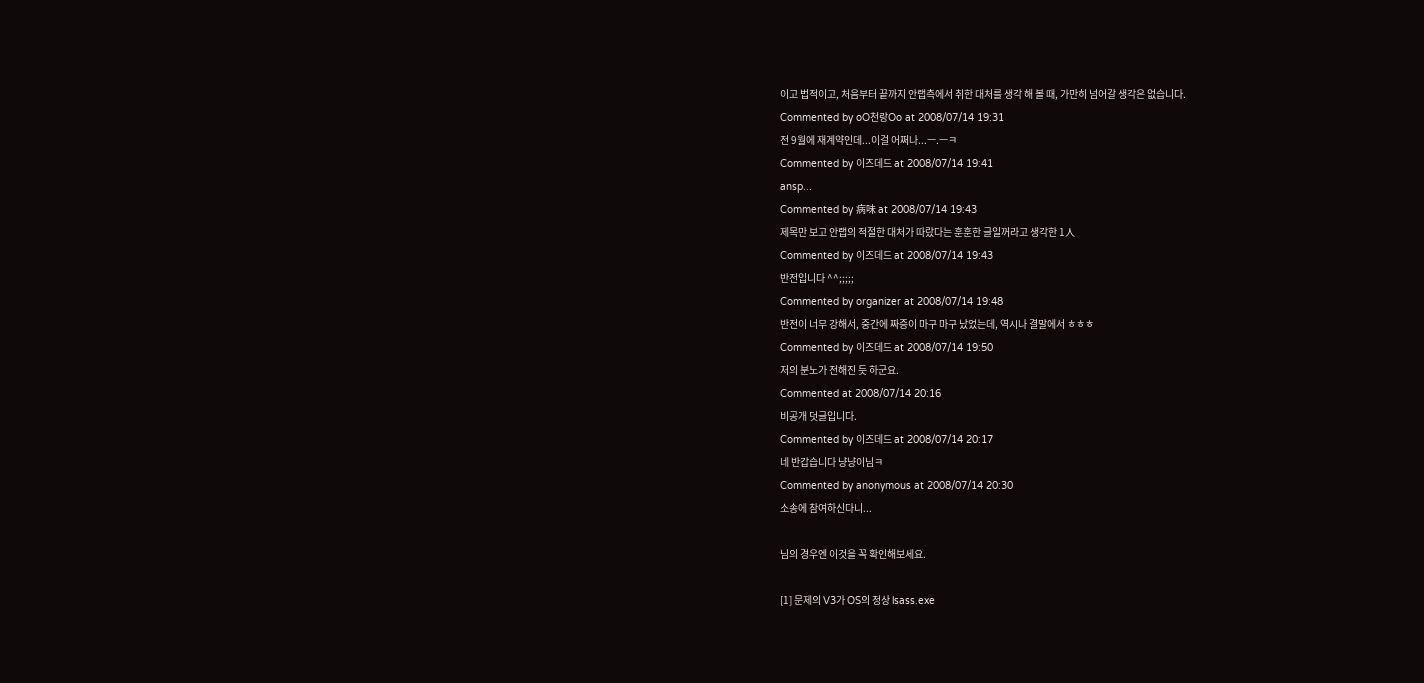이고 법적이고, 처음부터 끝까지 안랩측에서 취한 대처를 생각 해 볼 때, 가만히 넘어갈 생각은 없습니다.
Commented by oO천랑Oo at 2008/07/14 19:31
전 9월에 재계약인데...이걸 어쩌나...ㅡ.ㅡㅋ
Commented by 이즈데드 at 2008/07/14 19:41
ansp...
Commented by 病味 at 2008/07/14 19:43
제목만 보고 안랩의 적절한 대처가 따랐다는 훈훈한 글일꺼라고 생각한 1人
Commented by 이즈데드 at 2008/07/14 19:43
반전입니다 ^^;;;;;
Commented by organizer at 2008/07/14 19:48
반전이 너무 강해서, 중간에 짜증이 마구 마구 났었는데, 역시나 결말에서 ㅎㅎㅎ
Commented by 이즈데드 at 2008/07/14 19:50
저의 분노가 전해진 듯 하군요.
Commented at 2008/07/14 20:16
비공개 덧글입니다.
Commented by 이즈데드 at 2008/07/14 20:17
네 반갑습니다 냥냥이님ㅋ
Commented by anonymous at 2008/07/14 20:30
소송에 참여하신다니...

님의 경우엔 이것을 꼭 확인해보세요.

[1] 문제의 V3가 OS의 정상 lsass.exe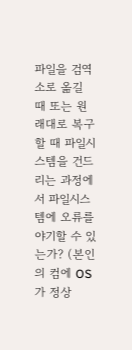파일을 검역소로 옮길 때 또는 원래대로 복구할 때 파일시스템을 건드리는 과정에서 파일시스템에 오류를 야기할 수 있는가? (본인의 컴에 OS가 정상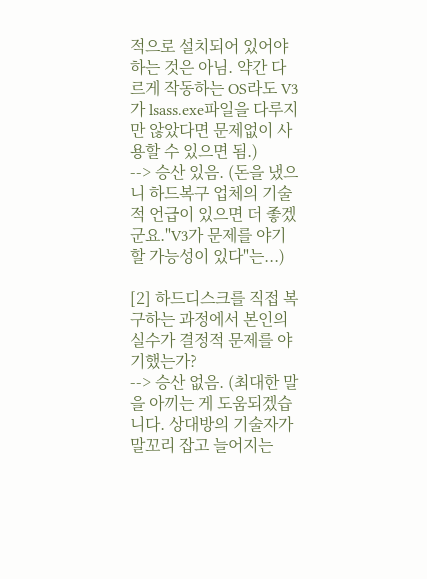적으로 설치되어 있어야하는 것은 아님. 약간 다르게 작동하는 OS라도 V3가 lsass.exe파일을 다루지만 않았다면 문제없이 사용할 수 있으면 됨.)
--> 승산 있음. (돈을 냈으니 하드복구 업체의 기술적 언급이 있으면 더 좋겠군요."V3가 문제를 야기할 가능성이 있다"는...)

[2] 하드디스크를 직접 복구하는 과정에서 본인의 실수가 결정적 문제를 야기했는가?
--> 승산 없음. (최대한 말을 아끼는 게 도움되겠습니다. 상대방의 기술자가 말꼬리 잡고 늘어지는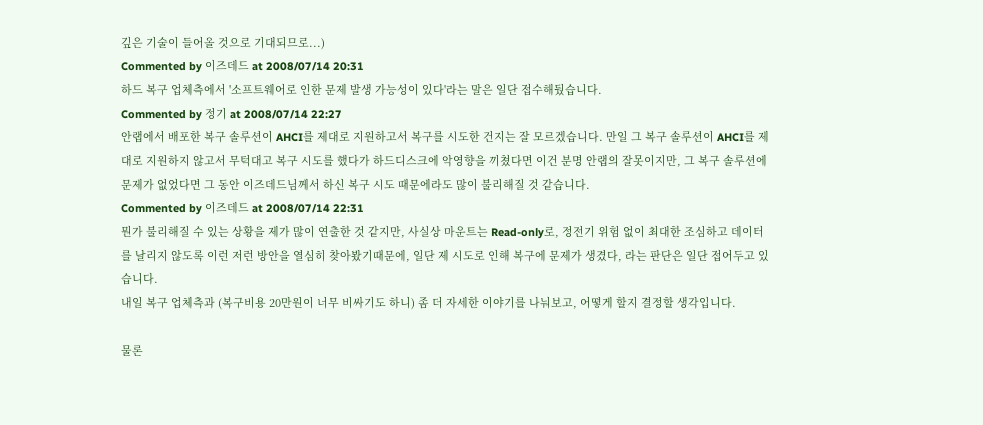깊은 기술이 들어올 것으로 기대되므로...)
Commented by 이즈데드 at 2008/07/14 20:31
하드 복구 업체측에서 '소프트웨어로 인한 문제 발생 가능성이 있다'라는 말은 일단 접수해뒀습니다.
Commented by 정기 at 2008/07/14 22:27
안랩에서 배포한 복구 솔루션이 AHCI를 제대로 지원하고서 복구를 시도한 건지는 잘 모르겠습니다. 만일 그 복구 솔루션이 AHCI를 제대로 지원하지 않고서 무턱대고 복구 시도를 했다가 하드디스크에 악영향을 끼쳤다면 이건 분명 안랩의 잘못이지만, 그 복구 솔루션에 문제가 없었다면 그 동안 이즈데드님께서 하신 복구 시도 때문에라도 많이 불리해질 것 같습니다.
Commented by 이즈데드 at 2008/07/14 22:31
뭔가 불리해질 수 있는 상황을 제가 많이 연출한 것 같지만, 사실상 마운트는 Read-only로, 정전기 위험 없이 최대한 조심하고 데이터를 날리지 않도록 이런 저런 방안을 열심히 찾아봤기때문에, 일단 제 시도로 인해 복구에 문제가 생겼다, 라는 판단은 일단 접어두고 있습니다.
내일 복구 업체측과 (복구비용 20만원이 너무 비싸기도 하니) 좀 더 자세한 이야기를 나눠보고, 어떻게 할지 결정할 생각입니다.

물론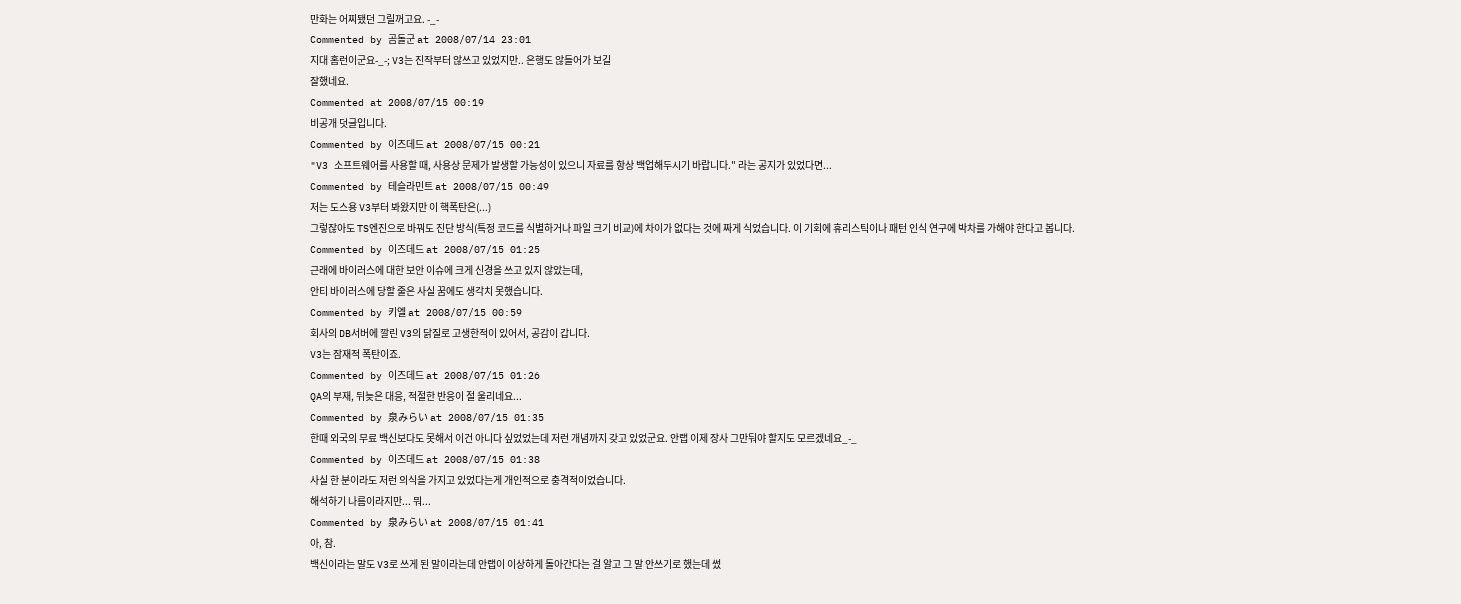만화는 어찌됐던 그릴꺼고요. -_-
Commented by 곰돌군 at 2008/07/14 23:01
지대 홈런이군요-_-; V3는 진작부터 않쓰고 있었지만.. 은행도 않들어가 보길
잘했네요.
Commented at 2008/07/15 00:19
비공개 덧글입니다.
Commented by 이즈데드 at 2008/07/15 00:21
"V3 소프트웨어를 사용할 때, 사용상 문제가 발생할 가능성이 있으니 자료를 항상 백업해두시기 바랍니다." 라는 공지가 있었다면...
Commented by 테슬라민트 at 2008/07/15 00:49
저는 도스용 V3부터 봐왔지만 이 핵폭탄은(...)
그렇잖아도 TS엔진으로 바꿔도 진단 방식(특정 코드를 식별하거나 파일 크기 비교)에 차이가 없다는 것에 짜게 식었습니다. 이 기회에 휴리스틱이나 패턴 인식 연구에 박차를 가해야 한다고 봅니다.
Commented by 이즈데드 at 2008/07/15 01:25
근래에 바이러스에 대한 보안 이슈에 크게 신경을 쓰고 있지 않았는데,
안티 바이러스에 당할 줄은 사실 꿈에도 생각치 못했습니다.
Commented by 키엘 at 2008/07/15 00:59
회사의 DB서버에 깔린 V3의 닭질로 고생한적이 있어서, 공감이 갑니다.
V3는 잠재적 폭탄이죠.
Commented by 이즈데드 at 2008/07/15 01:26
QA의 부재, 뒤늦은 대응, 적절한 반응이 절 울리네요...
Commented by 泉みらい at 2008/07/15 01:35
한때 외국의 무료 백신보다도 못해서 이건 아니다 싶었었는데 저런 개념까지 갖고 있었군요. 안랩 이제 장사 그만둬야 할지도 모르겠네요_-_
Commented by 이즈데드 at 2008/07/15 01:38
사실 한 분이라도 저런 의식을 가지고 있었다는게 개인적으로 충격적이었습니다.
해석하기 나름이라지만... 뭐...
Commented by 泉みらい at 2008/07/15 01:41
아, 참.
백신이라는 말도 V3로 쓰게 된 말이라는데 안랩이 이상하게 돌아간다는 걸 알고 그 말 안쓰기로 했는데 썼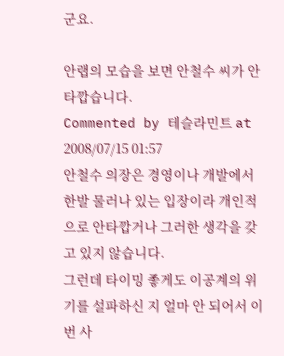군요.

안랩의 모습을 보면 안철수 씨가 안타깝습니다.
Commented by 테슬라민트 at 2008/07/15 01:57
안철수 의장은 경영이나 개발에서 한발 물러나 있는 입장이라 개인적으로 안타깝거나 그러한 생각을 갖고 있지 않습니다.
그런데 타이밍 좋게도 이공계의 위기를 설파하신 지 얼마 안 되어서 이번 사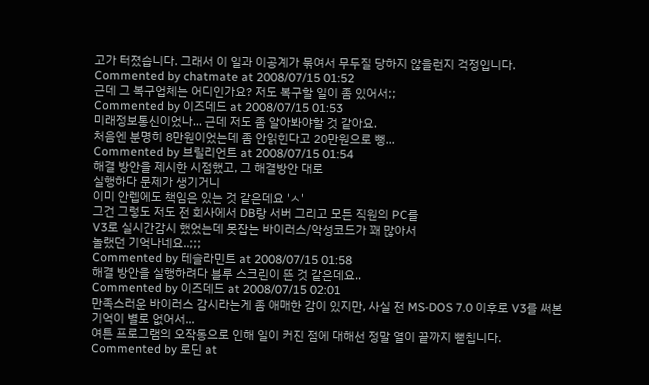고가 터졌습니다. 그래서 이 일과 이공계가 묶여서 무두질 당하지 않을런지 걱정입니다.
Commented by chatmate at 2008/07/15 01:52
근데 그 복구업체는 어디인가요? 저도 복구할 일이 좀 있어서;;
Commented by 이즈데드 at 2008/07/15 01:53
미래정보통신이었나... 근데 저도 좀 알아봐야할 것 같아요.
처음엔 분명히 8만원이었는데 좀 안읽힌다고 20만원으로 뻥...
Commented by 브릴리언트 at 2008/07/15 01:54
해결 방안을 제시한 시점했고, 그 해결방안 대로
실행하다 문제가 생기거니
이미 안렙에도 책임은 있는 것 같은데요 'ㅅ'
그건 그렇도 저도 전 회사에서 DB랑 서버 그리고 모든 직원의 PC를
V3로 실시간감시 했었는데 못잡는 바이러스/악성코드가 꽤 많아서
놀랬던 기억나네요..;;;
Commented by 테슬라민트 at 2008/07/15 01:58
해결 방안을 실행하려다 블루 스크린이 뜬 것 같은데요..
Commented by 이즈데드 at 2008/07/15 02:01
만족스러운 바이러스 감시라는게 좀 애매한 감이 있지만, 사실 전 MS-DOS 7.0 이후로 V3를 써본 기억이 별로 없어서...
여튼 프로그램의 오작동으로 인해 일이 커진 점에 대해선 정말 열이 끝까지 뻗칩니다.
Commented by 로딘 at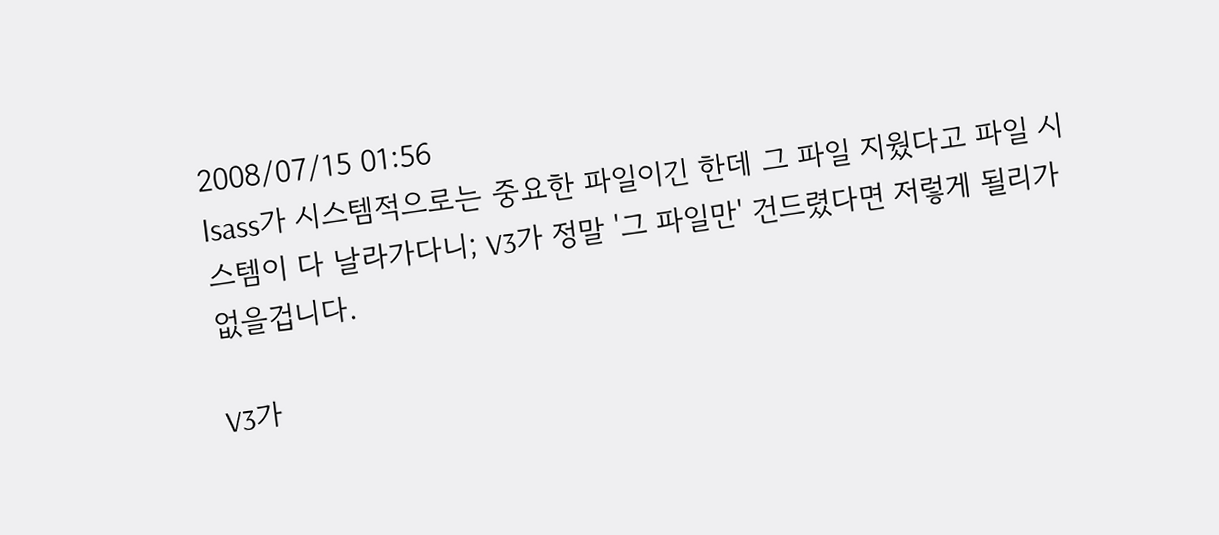2008/07/15 01:56
lsass가 시스템적으로는 중요한 파일이긴 한데 그 파일 지웠다고 파일 시스템이 다 날라가다니; V3가 정말 '그 파일만' 건드렸다면 저렇게 될리가 없을겁니다.

V3가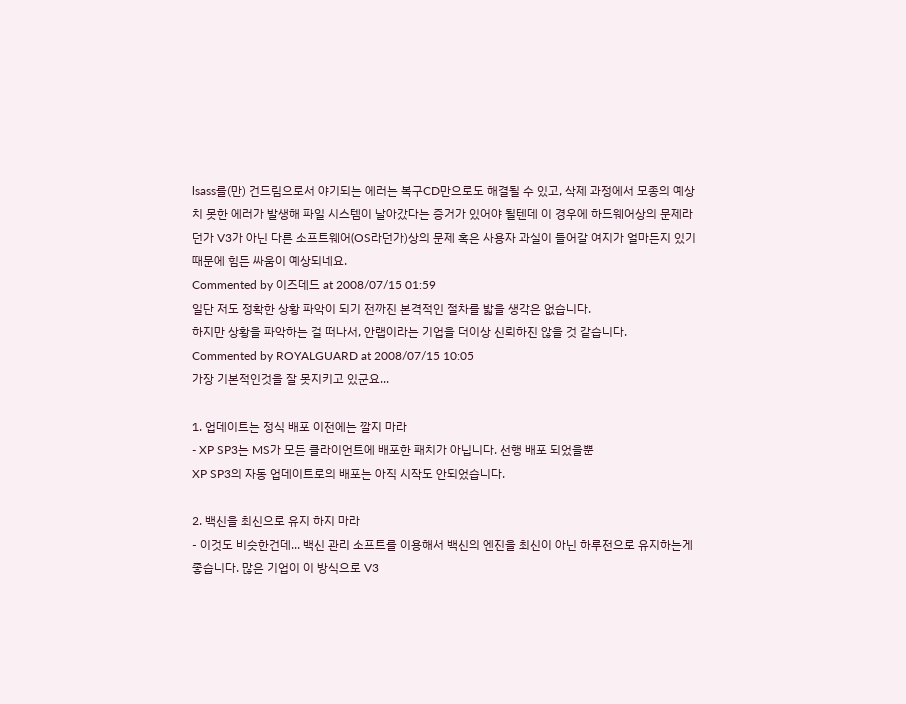lsass를(만) 건드림으로서 야기되는 에러는 복구CD만으로도 해결될 수 있고, 삭제 과정에서 모종의 예상치 못한 에러가 발생해 파일 시스템이 날아갔다는 증거가 있어야 될텐데 이 경우에 하드웨어상의 문제라던가 V3가 아닌 다른 소프트웨어(OS라던가)상의 문제 혹은 사용자 과실이 들어갈 여지가 얼마든지 있기 때문에 힘든 싸움이 예상되네요.
Commented by 이즈데드 at 2008/07/15 01:59
일단 저도 정확한 상황 파악이 되기 전까진 본격적인 절차를 밟을 생각은 없습니다.
하지만 상황을 파악하는 걸 떠나서, 안랩이라는 기업을 더이상 신뢰하진 않을 것 같습니다.
Commented by ROYALGUARD at 2008/07/15 10:05
가장 기본적인것을 잘 못지키고 있군요...

1. 업데이트는 정식 배포 이전에는 깔지 마라
- XP SP3는 MS가 모든 클라이언트에 배포한 패치가 아닙니다. 선행 배포 되었을뿐
XP SP3의 자동 업데이트로의 배포는 아직 시작도 안되었습니다.

2. 백신을 최신으로 유지 하지 마라
- 이것도 비슷한건데... 백신 관리 소프트를 이용해서 백신의 엔진을 최신이 아닌 하루전으로 유지하는게 좋습니다. 많은 기업이 이 방식으로 V3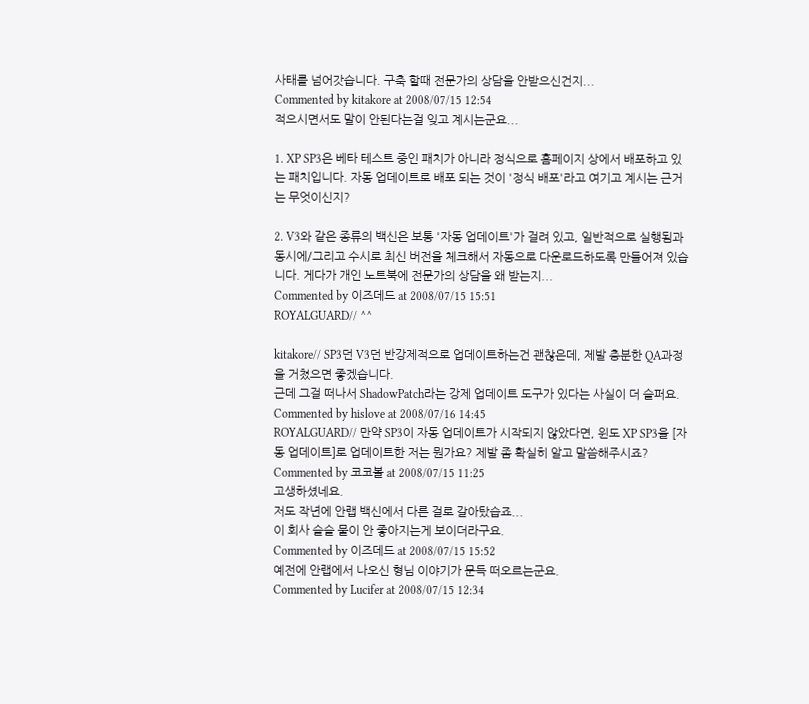사태를 넘어갓습니다. 구축 할때 전문가의 상담을 안받으신건지...
Commented by kitakore at 2008/07/15 12:54
적으시면서도 말이 안된다는걸 잊고 계시는군요...

1. XP SP3은 베타 테스트 중인 패치가 아니라 정식으로 홈페이지 상에서 배포하고 있는 패치입니다. 자동 업데이트로 배포 되는 것이 '정식 배포'라고 여기고 계시는 근거는 무엇이신지?

2. V3와 같은 종류의 백신은 보통 '자동 업데이트'가 걸려 있고, 일반적으로 실행됨과 동시에/그리고 수시로 최신 버전을 체크해서 자동으로 다운로드하도록 만들어져 있습니다. 게다가 개인 노트북에 전문가의 상담을 왜 받는지...
Commented by 이즈데드 at 2008/07/15 15:51
ROYALGUARD// ^^

kitakore// SP3던 V3던 반강제적으로 업데이트하는건 괜찮은데, 제발 충분한 QA과정을 거쳤으면 좋겠습니다.
근데 그걸 떠나서 ShadowPatch라는 강제 업데이트 도구가 있다는 사실이 더 슬퍼요.
Commented by hislove at 2008/07/16 14:45
ROYALGUARD// 만약 SP3이 자동 업데이트가 시작되지 않았다면, 윈도 XP SP3을 [자동 업데이트]로 업데이트한 저는 뭔가요? 제발 좀 확실히 알고 말씀해주시죠?
Commented by 코코볼 at 2008/07/15 11:25
고생하셨네요.
저도 작년에 안랩 백신에서 다른 걸로 갈아탔습죠...
이 회사 슬슬 물이 안 좋아지는게 보이더라구요.
Commented by 이즈데드 at 2008/07/15 15:52
예전에 안랩에서 나오신 형님 이야기가 문득 떠오르는군요.
Commented by Lucifer at 2008/07/15 12:34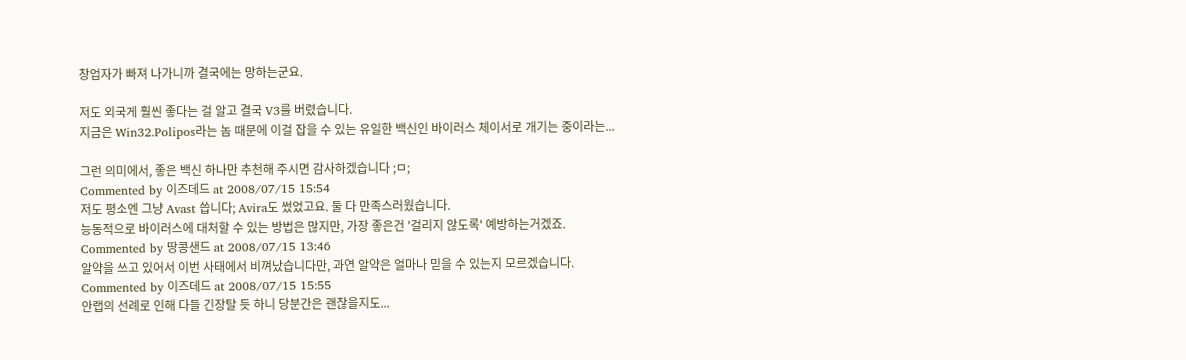창업자가 빠져 나가니까 결국에는 망하는군요.

저도 외국게 훨씬 좋다는 걸 알고 결국 V3를 버렸습니다.
지금은 Win32.Polipos라는 놈 때문에 이걸 잡을 수 있는 유일한 백신인 바이러스 체이서로 개기는 중이라는...

그런 의미에서, 좋은 백신 하나만 추천해 주시면 감사하겠습니다 ;ㅁ;
Commented by 이즈데드 at 2008/07/15 15:54
저도 평소엔 그냥 Avast 씁니다; Avira도 썼었고요. 둘 다 만족스러웠습니다.
능동적으로 바이러스에 대처할 수 있는 방법은 많지만, 가장 좋은건 '걸리지 않도록' 예방하는거겠죠.
Commented by 땅콩샌드 at 2008/07/15 13:46
알약을 쓰고 있어서 이번 사태에서 비껴났습니다만, 과연 알약은 얼마나 믿을 수 있는지 모르겠습니다.
Commented by 이즈데드 at 2008/07/15 15:55
안랩의 선례로 인해 다들 긴장탈 듯 하니 당분간은 괜찮을지도...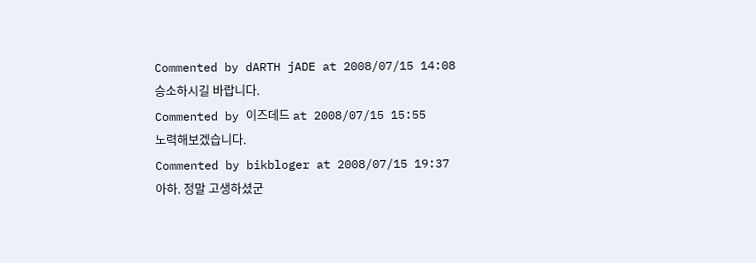Commented by dARTH jADE at 2008/07/15 14:08
승소하시길 바랍니다.
Commented by 이즈데드 at 2008/07/15 15:55
노력해보겠습니다.
Commented by bikbloger at 2008/07/15 19:37
아하. 정말 고생하셨군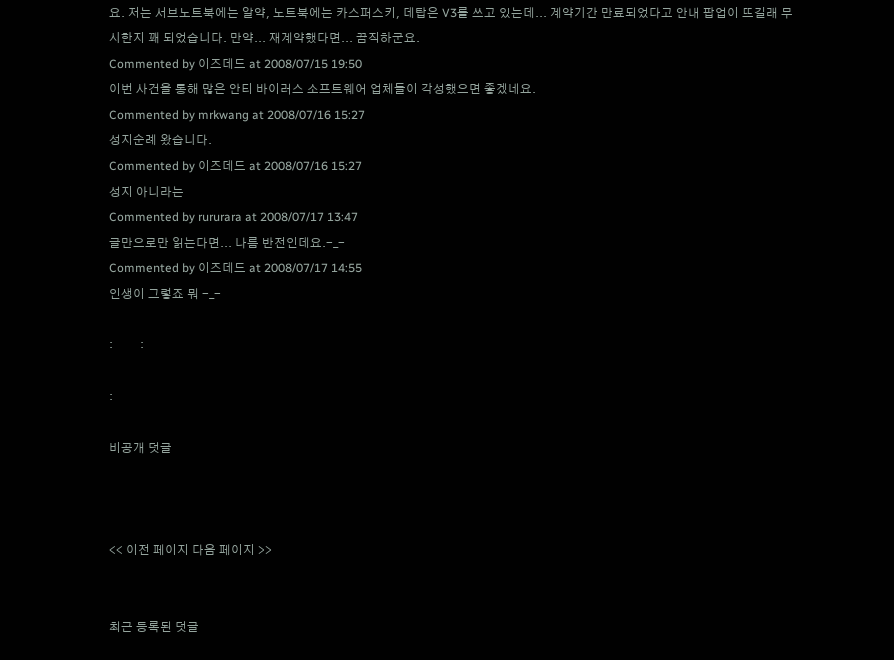요. 저는 서브노트북에는 알약, 노트북에는 카스퍼스키, 데탑은 V3를 쓰고 있는데... 계약기간 만료되었다고 안내 팝업이 뜨길래 무시한지 꽤 되었습니다. 만약... 재계약했다면... 끔직하군요.
Commented by 이즈데드 at 2008/07/15 19:50
이번 사건을 통해 많은 안티 바이러스 소프트웨어 업체들이 각성했으면 좋겠네요.
Commented by mrkwang at 2008/07/16 15:27
성지순례 왔습니다.
Commented by 이즈데드 at 2008/07/16 15:27
성지 아니라는
Commented by rururara at 2008/07/17 13:47
글만으로만 읽는다면... 나름 반전인데요.-_-
Commented by 이즈데드 at 2008/07/17 14:55
인생이 그렇죠 뭐 -_-

:         :

:

비공개 덧글



<< 이전 페이지 다음 페이지 >>


최근 등록된 덧글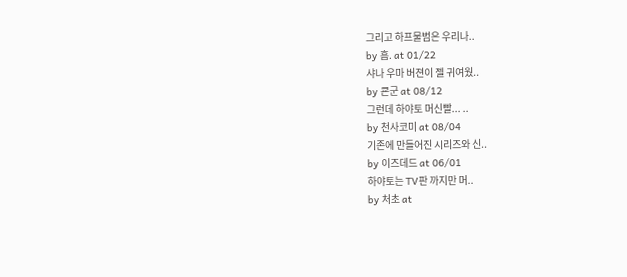그리고 하프물범은 우리나..
by 흠. at 01/22
샤나 우마 버젼이 젤 귀여웠..
by 쿈군 at 08/12
그런데 하야토 머신빨... ..
by 천사코미 at 08/04
기존에 만들어진 시리즈와 신..
by 이즈데드 at 06/01
하야토는 TV판 까지만 머..
by 처초 at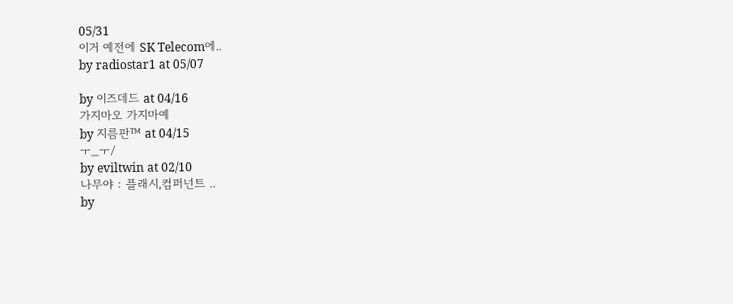05/31
이거 예전에 SK Telecom에..
by radiostar1 at 05/07

by 이즈데드 at 04/16
가지마오 가지마예
by 지름판™ at 04/15
ㅜ_ㅜ/
by eviltwin at 02/10
나무야 : 플래시,컴퍼넌트 ..
by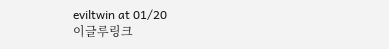eviltwin at 01/20
이글루링크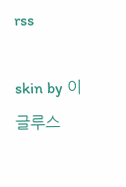rss

skin by 이글루스